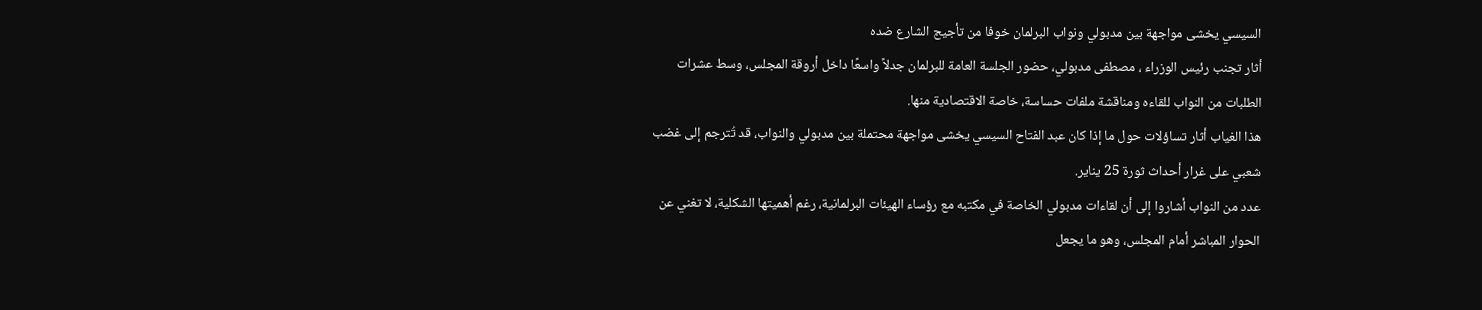السيسي يخشى مواجهة بين مدبولي ونواب البرلمان خوفا من تأجيج الشارع ضده
أثار تجنب رئيس الوزراء ، مصطفى مدبولي، حضور الجلسة العامة للبرلمان جدلاً واسعًا داخل أروقة المجلس، وسط عشرات الطلبات من النواب للقاءه ومناقشة ملفات حساسة، خاصة الاقتصادية منها.
هذا الغياب أثار تساؤلات حول ما إذا كان عبد الفتاح السيسي يخشى مواجهة محتملة بين مدبولي والنواب، قد تُترجم إلى غضب شعبي على غرار أحداث ثورة 25 يناير.
عدد من النواب أشاروا إلى أن لقاءات مدبولي الخاصة في مكتبه مع رؤساء الهيئات البرلمانية، رغم أهميتها الشكلية، لا تغني عن الحوار المباشر أمام المجلس، وهو ما يجعل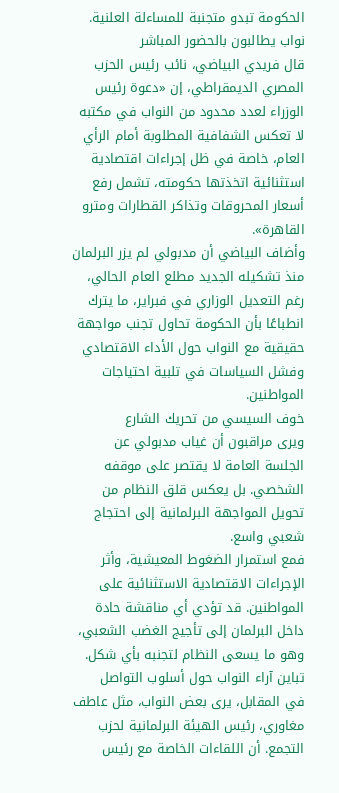الحكومة تبدو متجنبة للمساءلة العلنية.
نواب يطالبون بالحضور المباشر
قال فريدي البياضي، نائب رئيس الحزب المصري الديمقراطي، إن «دعوة رئيس الوزراء لعدد محدود من النواب في مكتبه لا تعكس الشفافية المطلوبة أمام الرأي العام، خاصة في ظل إجراءات اقتصادية استثنائية اتخذتها حكومته، تشمل رفع أسعار المحروقات وتذاكر القطارات ومترو القاهرة».
وأضاف البياضي أن مدبولي لم يزر البرلمان منذ تشكيله الجديد مطلع العام الحالي، رغم التعديل الوزاري في فبراير، ما يترك انطباعًا بأن الحكومة تحاول تجنب مواجهة حقيقية مع النواب حول الأداء الاقتصادي وفشل السياسات في تلبية احتياجات المواطنين.
خوف السيسي من تحريك الشارع
ويرى مراقبون أن غياب مدبولي عن الجلسة العامة لا يقتصر على موقفه الشخصي. بل يعكس قلق النظام من تحويل المواجهة البرلمانية إلى احتجاج شعبي واسع.
فمع استمرار الضغوط المعيشية، وأثر الإجراءات الاقتصادية الاستثنائية على المواطنين. قد تؤدي أي مناقشة حادة داخل البرلمان إلى تأجيج الغضب الشعبي، وهو ما يسعى النظام لتجنبه بأي شكل.
تباين آراء النواب حول أسلوب التواصل
في المقابل، يرى بعض النواب، مثل عاطف مغاوري، رئيس الهيئة البرلمانية لحزب التجمع. أن اللقاءات الخاصة مع رئيس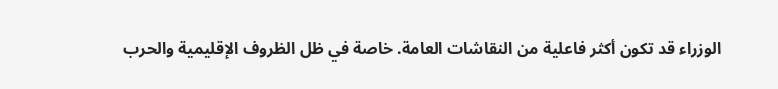الوزراء قد تكون أكثر فاعلية من النقاشات العامة. خاصة في ظل الظروف الإقليمية والحرب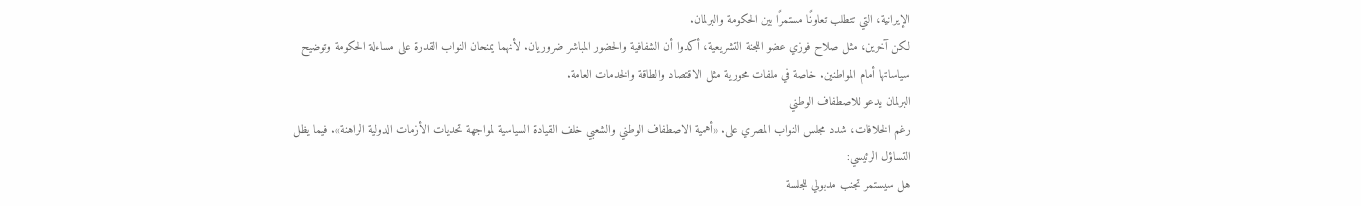الإيرانية، التي تتطلب تعاونًا مستمرًا بين الحكومة والبرلمان.
لكن آخرين، مثل صلاح فوزي عضو اللجنة التشريعية، أكدوا أن الشفافية والحضور المباشر ضروريان. لأنهما يمنحان النواب القدرة على مساءلة الحكومة وتوضيح سياساتها أمام المواطنين. خاصة في ملفات محورية مثل الاقتصاد والطاقة والخدمات العامة.
البرلمان يدعو للاصطفاف الوطني
رغم الخلافات، شدد مجلس النواب المصري على. «أهمية الاصطفاف الوطني والشعبي خلف القيادة السياسية لمواجهة تحديات الأزمات الدولية الراهنة». فيما يظل التساؤل الرئيسي:
هل سيستمر تجنب مدبولي للجلسة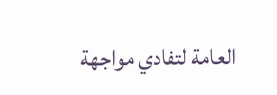العامة لتفادي مواجهة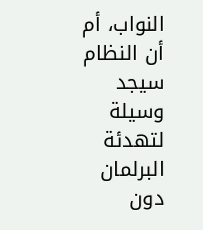النواب، أم أن النظام سيجد وسيلة لتهدئة البرلمان دون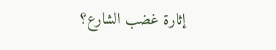إثارة غضب الشارع؟